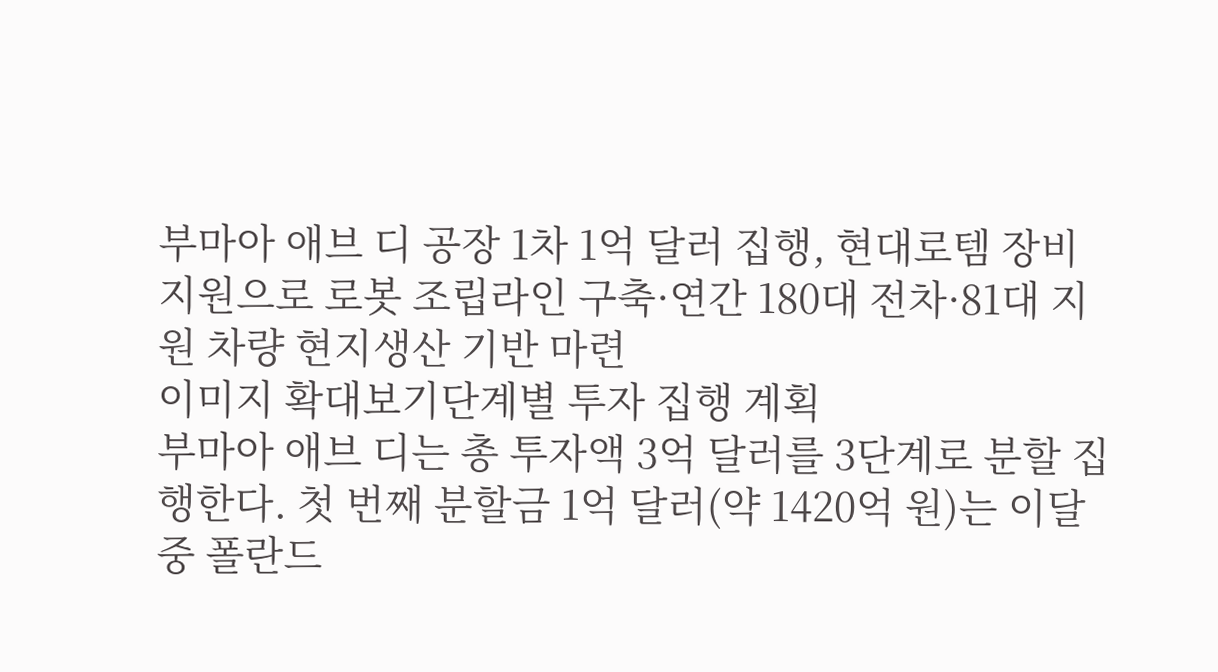부마아 애브 디 공장 1차 1억 달러 집행, 현대로템 장비 지원으로 로봇 조립라인 구축·연간 180대 전차·81대 지원 차량 현지생산 기반 마련
이미지 확대보기단계별 투자 집행 계획
부마아 애브 디는 총 투자액 3억 달러를 3단계로 분할 집행한다. 첫 번째 분할금 1억 달러(약 1420억 원)는 이달 중 폴란드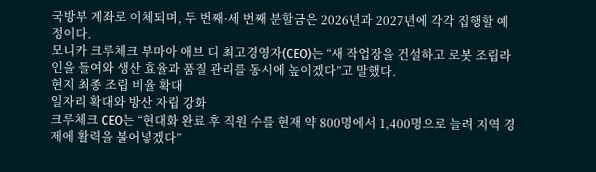국방부 계좌로 이체되며, 두 번째·세 번째 분할금은 2026년과 2027년에 각각 집행할 예정이다.
모니카 크루체크 부마아 애브 디 최고경영자(CEO)는 “새 작업장을 건설하고 로봇 조립라인을 들여와 생산 효율과 품질 관리를 동시에 높이겠다”고 말했다.
현지 최종 조립 비율 확대
일자리 확대와 방산 자립 강화
크루체크 CEO는 “현대화 완료 후 직원 수를 현재 약 800명에서 1,400명으로 늘려 지역 경제에 활력을 불어넣겠다”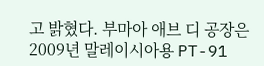고 밝혔다. 부마아 애브 디 공장은 2009년 말레이시아용 PT-91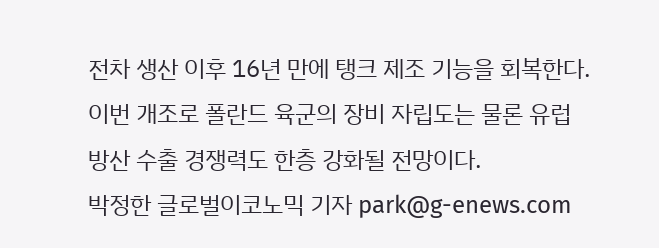전차 생산 이후 16년 만에 탱크 제조 기능을 회복한다. 이번 개조로 폴란드 육군의 장비 자립도는 물론 유럽 방산 수출 경쟁력도 한층 강화될 전망이다.
박정한 글로벌이코노믹 기자 park@g-enews.com